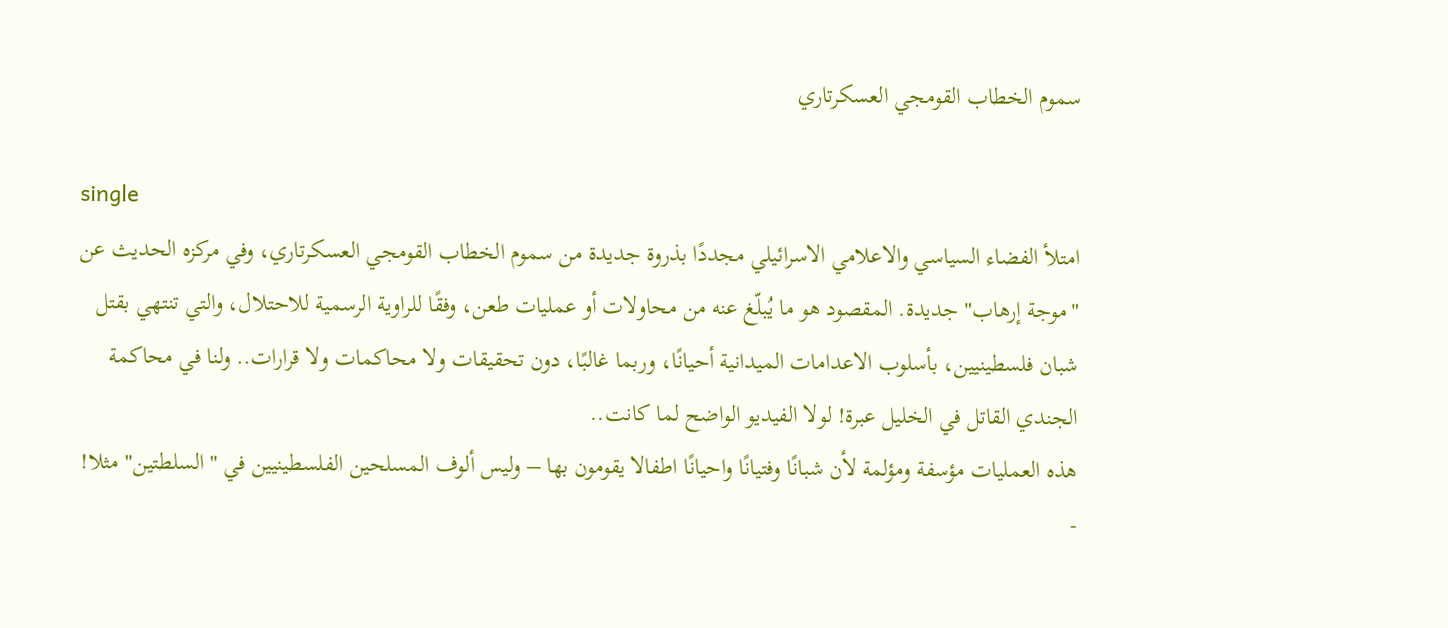سموم الخطاب القومجي العسكرتاري

single
امتلأ الفضاء السياسي والاعلامي الاسرائيلي مجددًا بذروة جديدة من سموم الخطاب القومجي العسكرتاري، وفي مركزه الحديث عن "موجة إرهاب" جديدة. المقصود هو ما يُبلّغ عنه من محاولات أو عمليات طعن، وفقًا للراوية الرسمية للاحتلال، والتي تنتهي بقتل شبان فلسطينيين، بأسلوب الاعدامات الميدانية أحيانًا، وربما غالبًا، دون تحقيقات ولا محاكمات ولا قرارات.. ولنا في محاكمة الجندي القاتل في الخليل عبرة! لولا الفيديو الواضح لما كانت..
هذه العمليات مؤسفة ومؤلمة لأن شبانًا وفتيانًا واحيانًا اطفالا يقومون بها – وليس ألوف المسلحين الفلسطينيين في "السلطتين" مثلا! -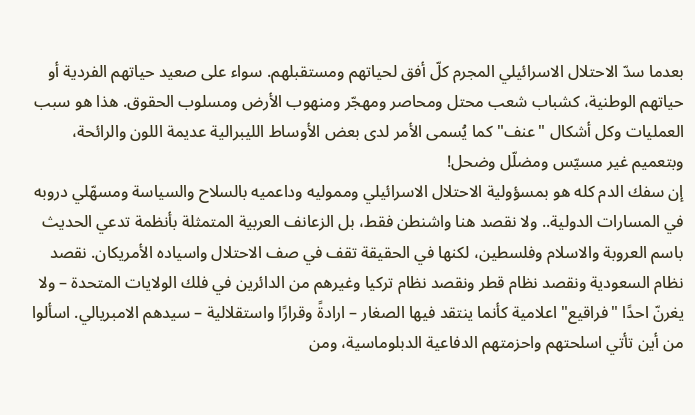بعدما سدّ الاحتلال الاسرائيلي المجرم كلّ أفق لحياتهم ومستقبلهم. سواء على صعيد حياتهم الفردية أو حياتهم الوطنية، كشباب شعب محتل ومحاصر ومهجّر ومنهوب الأرض ومسلوب الحقوق. هذا هو سبب العمليات وكل أشكال "عنف" كما يُسمى الأمر لدى بعض الأوساط الليبرالية عديمة اللون والرائحة، وبتعميم غير مسيّس ومضلّل وضحل!
إن سفك الدم كله هو بمسؤولية الاحتلال الاسرائيلي ومموليه وداعميه بالسلاح والسياسة ومسهّلي دروبه في المسارات الدولية.. ولا نقصد هنا واشنطن فقط، بل الزعانف العربية المتمثلة بأنظمة تدعي الحديث باسم العروبة والاسلام وفلسطين، لكنها في الحقيقة تقف في صف الاحتلال واسياده الأمريكان. نقصد نظام السعودية ونقصد نظام قطر ونقصد نظام تركيا وغيرهم من الدائرين في فلك الولايات المتحدة – ولا يغرنّ احدًا "فراقيع" اعلامية كأنما ينتقد فيها الصغار – ارادةً وقرارًا واستقلالية – سيدهم الامبريالي. اسألوا من أين تأتي اسلحتهم واحزمتهم الدفاعية الدبلوماسية، ومن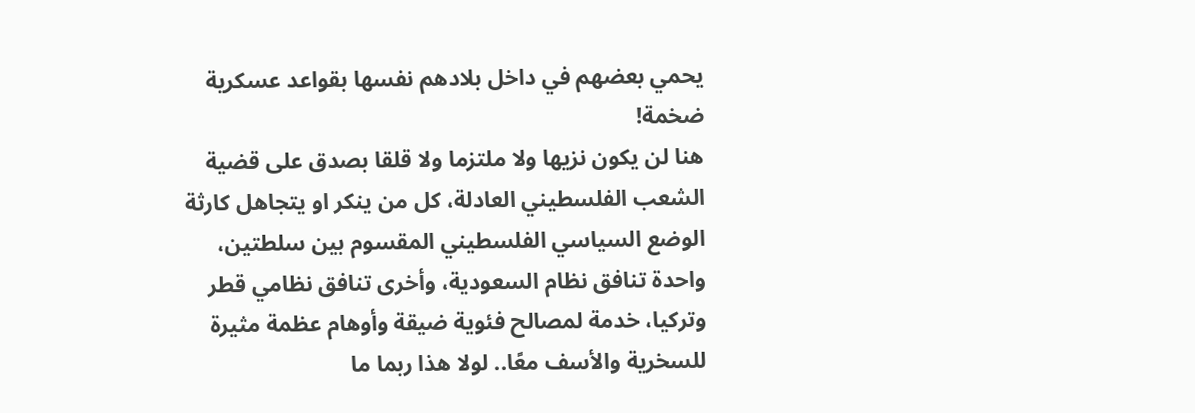يحمي بعضهم في داخل بلادهم نفسها بقواعد عسكرية ضخمة!
هنا لن يكون نزيها ولا ملتزما ولا قلقا بصدق على قضية الشعب الفلسطيني العادلة، كل من ينكر او يتجاهل كارثة الوضع السياسي الفلسطيني المقسوم بين سلطتين، واحدة تنافق نظام السعودية، وأخرى تنافق نظامي قطر وتركيا، خدمة لمصالح فئوية ضيقة وأوهام عظمة مثيرة للسخرية والأسف معًا.. لولا هذا ربما ما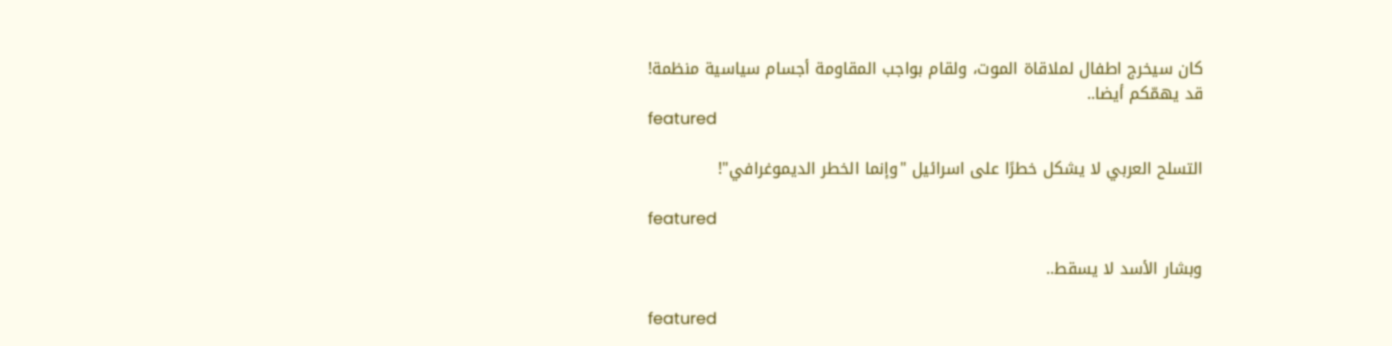كان سيخرج اطفال لملاقاة الموت، ولقام بواجب المقاومة أجسام سياسية منظمة!
قد يهمّكم أيضا..
featured

التسلح العربي لا يشكل خطرًا على اسرائيل "وإنما الخطر الديموغرافي"!

featured

وبشار الأسد لا يسقط..

featured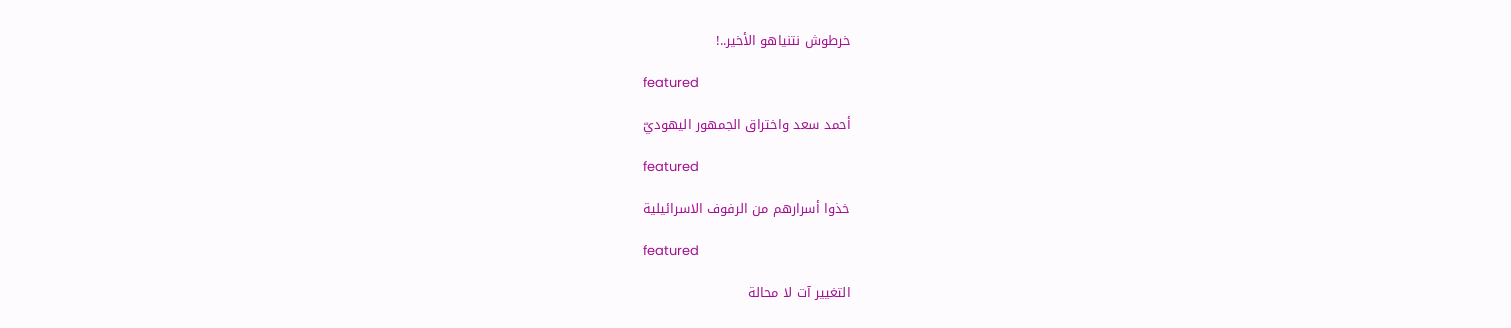خرطوش نتنياهو الأخير..!

featured

أحمد سعد واختراق الجمهور اليهوديّ

featured

خذوا أسرارهم من الرفوف الاسرائيلية

featured

التغيير آت لا محالة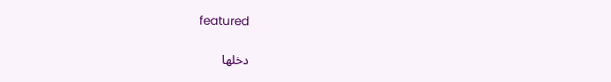featured

دخلها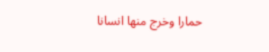حمارا وخرج منها انسانا